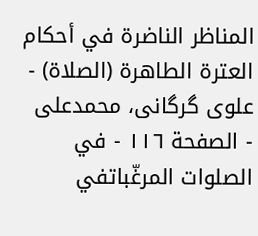المناظر الناضرة في أحکام العترة الطاهرة (الصلاة) - علوی گرگانی، محمدعلی - الصفحة ١١٦ - في الصلوات المرغّباتفي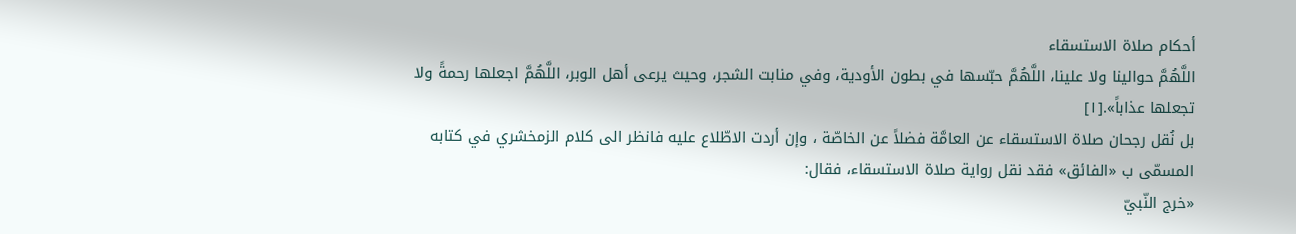أحكام صلاة الاستسقاء
اللَّهُمَّ حوالينا ولا علينا، اللَّهُمَّ حبّسها في بطون الأودية، وفي منابت الشجر، وحيث يرعى أهل الوبر، اللَّهُمَّ اجعلها رحمةً ولا تجعلها عذاباً».[١]
بل نُقل رجحان صلاة الاستسقاء عن العامَّة فضلاً عن الخاصّة ، وإن أردت الاطّلاع عليه فانظر الى كلام الزمخشري في كتابه المسمّى ب «الفائق» فقد نقل رواية صلاة الاستسقاء، فقال:
«خرج النّبيّ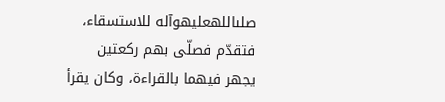صلىاللهعليهوآله للاستسقاء، فتقدّم فصلّى بهم ركعتين يجهر فيهما بالقراءة، وكان يقرأ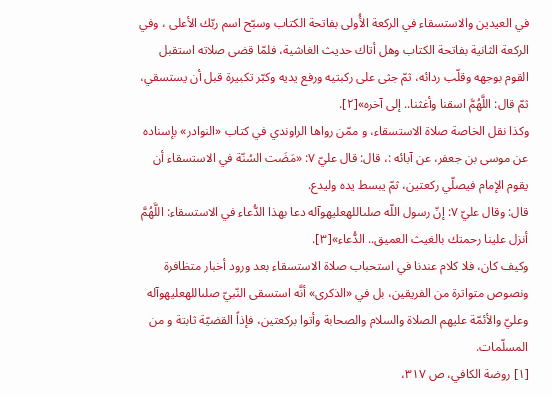في العيدين والاستسقاء في الركعة الأُولى بفاتحة الكتاب وسبّح اسم ربّك الأعلى ، وفي الركعة الثانية بفاتحة الكتاب وهل أتاك حديث الغاشية، فلمّا قضى صلاته استقبل القوم بوجهه وقلّب ردائه، ثمّ جثى على ركبتيه ورفع يديه وكبّر تكبيرة قبل أن يستسقي، ثمّ قال: اللَّهُمَّ اسقنا وأغثنا.. إلى آخره»[٢].
وكذا نقل الخاصة صلاة الاستسقاء، و ممّن رواها الراوندي في كتاب «النوادر» بإسناده عن موسى بن جعفر، عن آبائه :، قال: قال عليّ ٧: «مَضَت السُنّة في الاستسقاء أن يقوم الإمام فيصلّي ركعتين، ثمّ يبسط يده وليدع.
قال: وقال عليّ ٧: إنّ رسول اللّه صلىاللهعليهوآله دعا بهذا الدُّعاء في الاستسقاء: اللَّهُمَّ أنزل علينا رحمتك بالغيث العميق.. الدُّعاء»[٣].
وكيف كان، فلا كلام عندنا في استحباب صلاة الاستسقاء بعد ورود أخبار متظافرة ونصوص متواترة من الفريقين، بل في «الذكرى» أنَّه استسقى النّبيّ صلىاللهعليهوآله وعليّ والأئمّة عليهم الصلاة والسلام والصحابة وأتوا بركعتين، فإذاً القضيّة ثابتة و من المسلّمات.
[١] روضة الكافي، ص ٣١٧،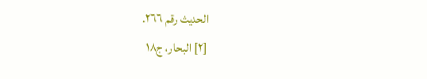الحديث رقم ٢٦٦.
[٢] البحار، ج١٨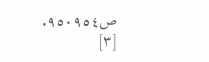ص٩٥٠٩٥٤.
[٣]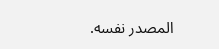المصدر نفسه.